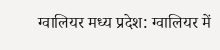ग्वालियर मध्य प्रदेश: ग्वालियर में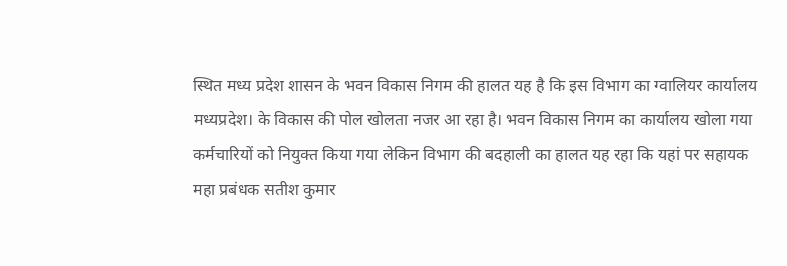स्थित मध्य प्रदेश शासन के भवन विकास निगम की हालत यह है कि इस विभाग का ग्वालियर कार्यालय मध्यप्रदेश। के विकास की पोल खोलता नजर आ रहा है। भवन विकास निगम का कार्यालय खोला गया कर्मचारियों को नियुक्त किया गया लेकिन विभाग की बदहाली का हालत यह रहा कि यहां पर सहायक महा प्रबंधक सतीश कुमार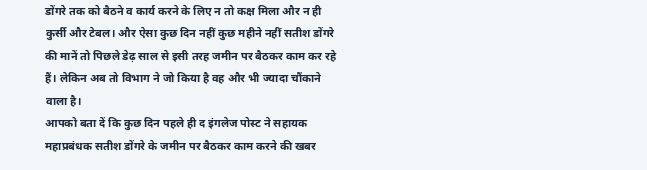डोंगरे तक को बैठने व कार्य करने के लिए न तो कक्ष मिला और न ही कुर्सी और टेबल। और ऐसा कुछ दिन नहीं कुछ महीने नहीं सतीश डोंगरे की मानें तो पिछले डेढ़ साल से इसी तरह जमीन पर बैठकर काम कर रहे हैं। लेकिन अब तो विभाग ने जो किया है वह और भी ज्यादा चौंकाने वाला है।
आपको बता दें कि कुछ दिन पहले ही द इंगलेज पोस्ट ने सहायक महाप्रबंधक सतीश डोंगरे के जमीन पर बैठकर काम करने की खबर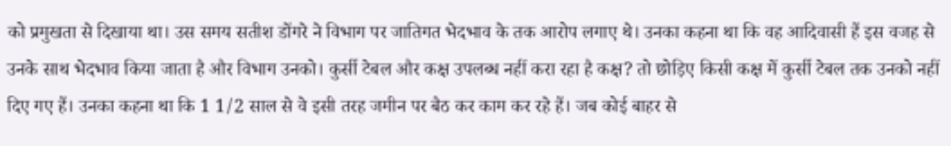को प्रमुखता से दिखाया था। उस समय सतीश डोंगरे ने विभाग पर जातिगत भेदभाव के तक आरोप लगाए थे। उनका कहना था कि वह आदिवासी हैं इस वजह से उनके साथ भेदभाव किया जाता है और विभाग उनको। कुर्सी टेबल और कक्ष उपलब्ध नहीं करा रहा है कक्ष? तो छोड़िए किसी कक्ष में कुर्सी टेबल तक उनको नहीं दिए गए हैं। उनका कहना था कि 1 1/2 साल से वे इसी तरह जमीन पर बैठ कर काम कर रहे हैं। जब कोई बाहर से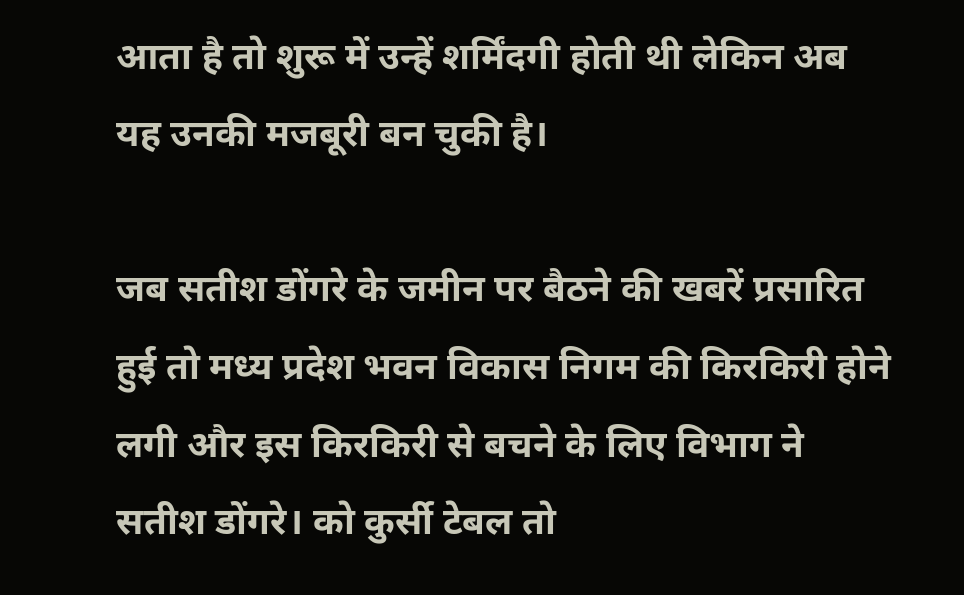आता है तो शुरू में उन्हें शर्मिंदगी होती थी लेकिन अब यह उनकी मजबूरी बन चुकी है।

जब सतीश डोंगरे के जमीन पर बैठने की खबरें प्रसारित हुई तो मध्य प्रदेश भवन विकास निगम की किरकिरी होने लगी और इस किरकिरी से बचने के लिए विभाग ने सतीश डोंगरे। को कुर्सी टेबल तो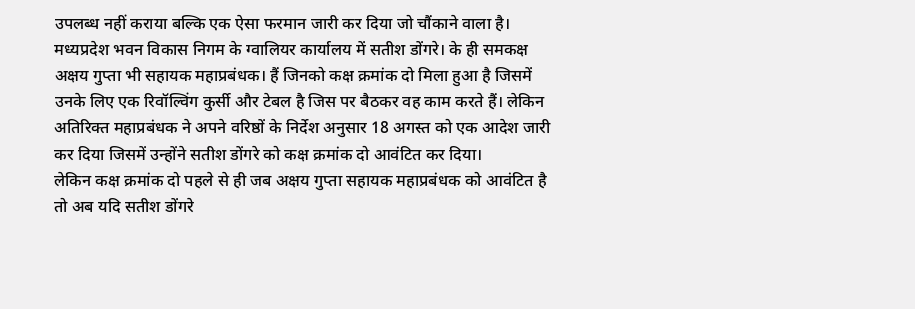उपलब्ध नहीं कराया बल्कि एक ऐसा फरमान जारी कर दिया जो चौंकाने वाला है। मध्यप्रदेश भवन विकास निगम के ग्वालियर कार्यालय में सतीश डोंगरे। के ही समकक्ष अक्षय गुप्ता भी सहायक महाप्रबंधक। हैं जिनको कक्ष क्रमांक दो मिला हुआ है जिसमें उनके लिए एक रिवॉल्विंग कुर्सी और टेबल है जिस पर बैठकर वह काम करते हैं। लेकिन अतिरिक्त महाप्रबंधक ने अपने वरिष्ठों के निर्देश अनुसार 18 अगस्त को एक आदेश जारी कर दिया जिसमें उन्होंने सतीश डोंगरे को कक्ष क्रमांक दो आवंटित कर दिया।
लेकिन कक्ष क्रमांक दो पहले से ही जब अक्षय गुप्ता सहायक महाप्रबंधक को आवंटित है तो अब यदि सतीश डोंगरे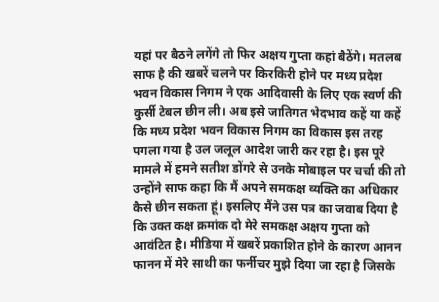यहां पर बैठने लगेंगे तो फिर अक्षय गुप्ता कहां बैठेंगे। मतलब साफ है की खबरें चलने पर किरकिरी होने पर मध्य प्रदेश भवन विकास निगम ने एक आदिवासी के लिए एक स्वर्ण की कुर्सी टेबल छीन ली। अब इसे जातिगत भेदभाव कहें या कहें कि मध्य प्रदेश भवन विकास निगम का विकास इस तरह पगला गया है उल जलूल आदेश जारी कर रहा है। इस पूरे मामले में हमने सतीश डोंगरे से उनके मोबाइल पर चर्चा की तो उन्होंने साफ कहा कि मैं अपने समकक्ष व्यक्ति का अधिकार कैसे छीन सकता हूं। इसलिए मैंने उस पत्र का जवाब दिया है कि उक्त कक्ष क्रमांक दो मेरे समकक्ष अक्षय गुप्ता को आवंटित है। मीडिया में खबरें प्रकाशित होने के कारण आनन फानन में मेरे साथी का फर्नीचर मुझे दिया जा रहा है जिसके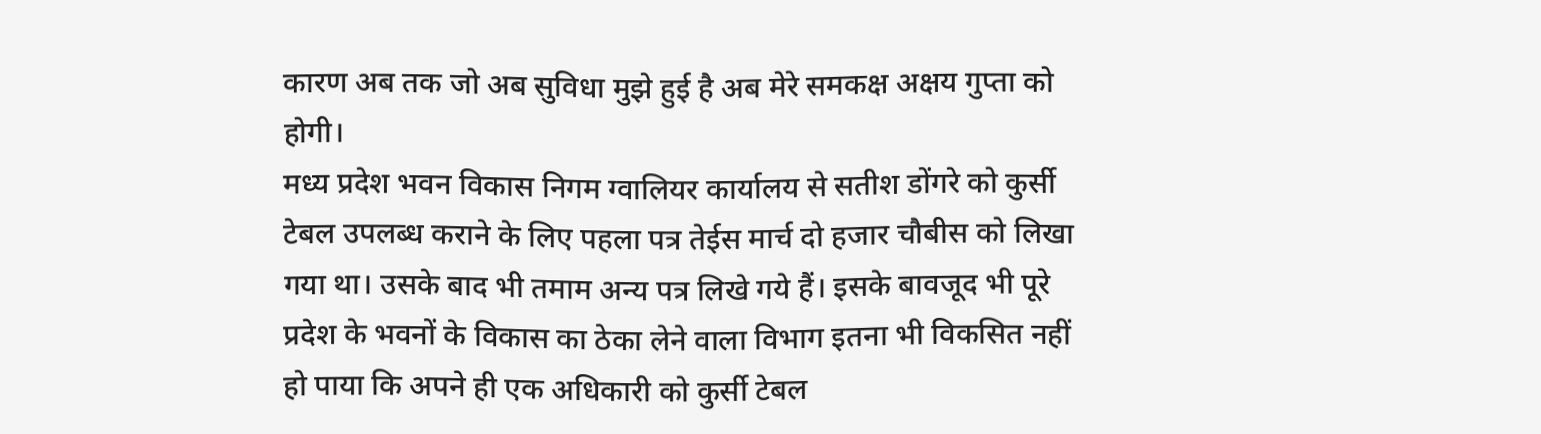कारण अब तक जो अब सुविधा मुझे हुई है अब मेरे समकक्ष अक्षय गुप्ता को होगी।
मध्य प्रदेश भवन विकास निगम ग्वालियर कार्यालय से सतीश डोंगरे को कुर्सी टेबल उपलब्ध कराने के लिए पहला पत्र तेईस मार्च दो हजार चौबीस को लिखा गया था। उसके बाद भी तमाम अन्य पत्र लिखे गये हैं। इसके बावजूद भी पूरे प्रदेश के भवनों के विकास का ठेका लेने वाला विभाग इतना भी विकसित नहीं हो पाया कि अपने ही एक अधिकारी को कुर्सी टेबल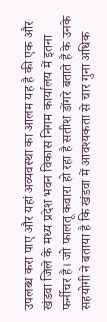उपलब्ध करा पाए और यहां अव्यवस्था का आलम यह है की एक और खंडवा जिले के मध्य प्रदेश भवन विकास निगम कार्यालय में इतना फर्नीचर है। जो फालतू कवारा हो रहा है सतीश डोंगरे बताते हैं के उनके सहयोगी ने बताया है कि खंडवा में आवश्यकता से चार गुना अधिक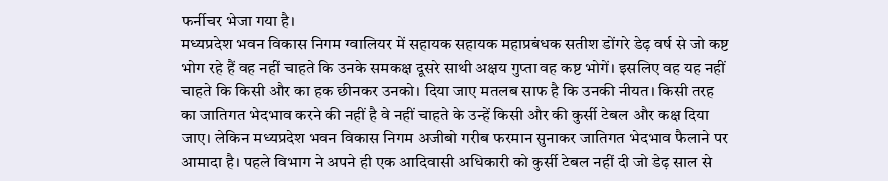फर्नीचर भेजा गया है।
मध्यप्रदेश भवन विकास निगम ग्वालियर में सहायक सहायक महाप्रबंधक सतीश डोंगरे डेढ़ वर्ष से जो कष्ट भोग रहे हैं वह नहीं चाहते कि उनके समकक्ष दूसरे साथी अक्षय गुप्ता वह कष्ट भोगें। इसलिए वह यह नहीं चाहते कि किसी और का हक छीनकर उनको। दिया जाए मतलब साफ है कि उनकी नीयत। किसी तरह का जातिगत भेदभाव करने की नहीं है वे नहीं चाहते के उन्हें किसी और की कुर्सी टेबल और कक्ष दिया जाए। लेकिन मध्यप्रदेश भवन विकास निगम अजीबो गरीब फरमान सुनाकर जातिगत भेदभाव फैलाने पर आमादा है। पहले विभाग ने अपने ही एक आदिवासी अधिकारी को कुर्सी टेबल नहीं दी जो डेढ़ साल से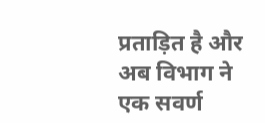प्रताड़ित है और अब विभाग ने एक सवर्ण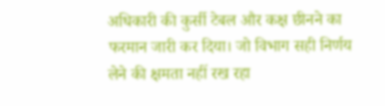अधिकारी की कुर्सी टेबल और कक्ष छीनने का फरमान जारी कर दिया। जो विभाग सही निर्णय लेने की क्षमता नहीं रख रहा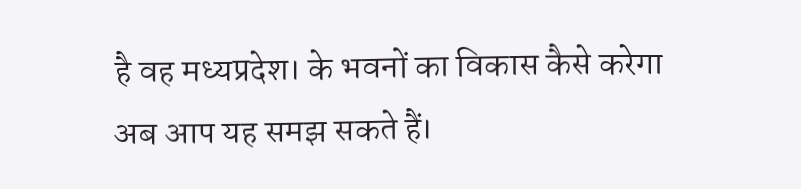है वह मध्यप्रदेश। के भवनों का विकास कैसे करेगा अब आप यह समझ सकते हैं।